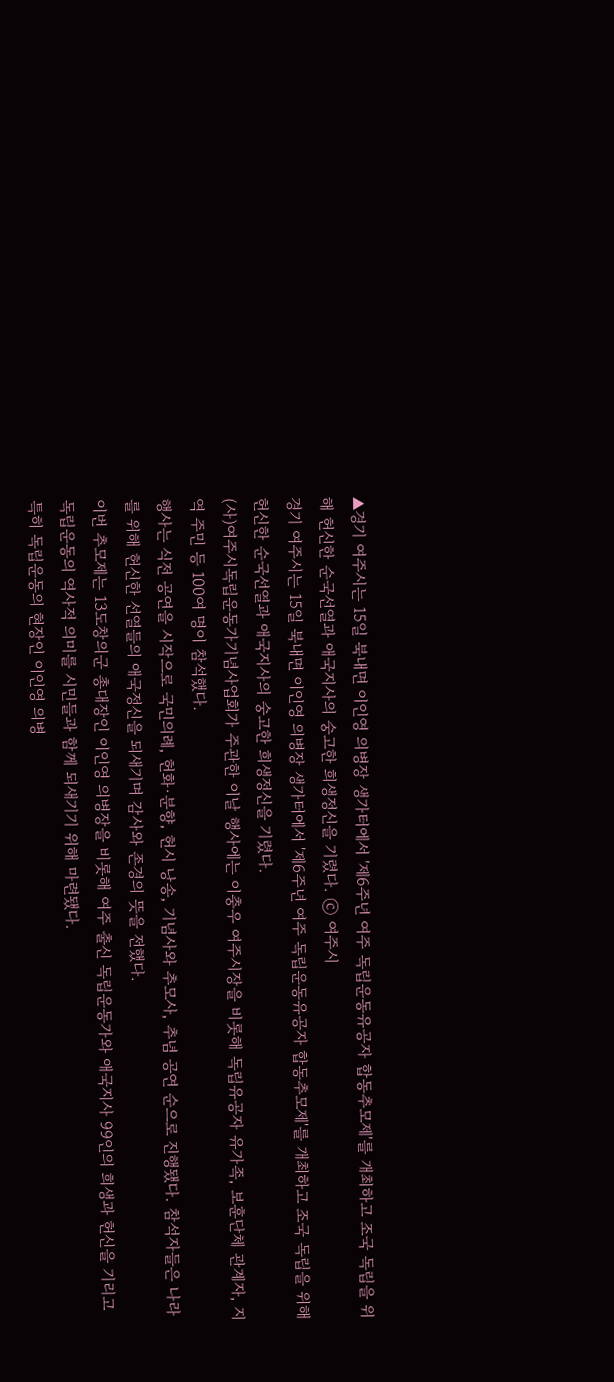▲경기 여주시는 15일 북내면 이인영 의병장 생가터에서 '제6주년 여주 독립운동유공자 합동추모제'를 개최하고 조국 독립을 위해 헌신한 순국선열과 애국지사의 숭고한 희생정신을 기렸다. ⓒ 여주시
경기 여주시는 15일 북내면 이인영 의병장 생가터에서 '제6주년 여주 독립운동유공자 합동추모제'를 개최하고 조국 독립을 위해 헌신한 순국선열과 애국지사의 숭고한 희생정신을 기렸다.
(사)여주시독립운동가기념사업회가 주관한 이날 행사에는 이충우 여주시장을 비롯해 독립유공자 유가족, 보훈단체 관계자, 지역 주민 등 100여 명이 참석했다.
행사는 식전 공연을 시작으로 국민의례, 헌화·분향, 헌시 낭송, 기념사와 추모사, 추념 공연 순으로 진행됐다. 참석자들은 나라를 위해 헌신한 선열들의 애국정신을 되새기며 감사와 존경의 뜻을 전했다.
이번 추모제는 13도창의군 총대장인 이인영 의병장을 비롯해 여주 출신 독립운동가와 애국지사 99인의 희생과 헌신을 기리고 독립운동의 역사적 의미를 시민들과 함께 되새기기 위해 마련됐다.
특히 독립운동의 현장인 이인영 의병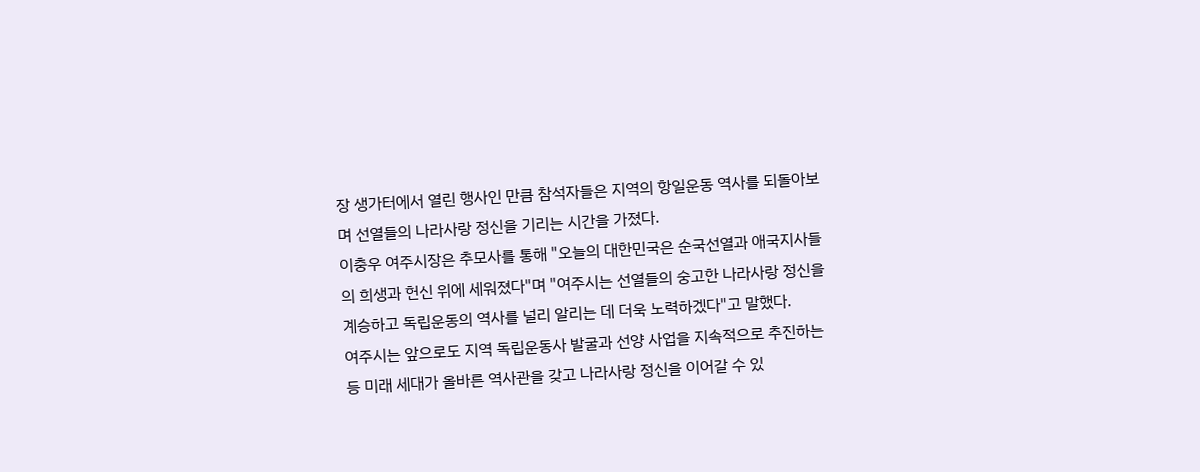장 생가터에서 열린 행사인 만큼 참석자들은 지역의 항일운동 역사를 되돌아보며 선열들의 나라사랑 정신을 기리는 시간을 가졌다.
이충우 여주시장은 추모사를 통해 "오늘의 대한민국은 순국선열과 애국지사들의 희생과 헌신 위에 세워졌다"며 "여주시는 선열들의 숭고한 나라사랑 정신을 계승하고 독립운동의 역사를 널리 알리는 데 더욱 노력하겠다"고 말했다.
여주시는 앞으로도 지역 독립운동사 발굴과 선양 사업을 지속적으로 추진하는 등 미래 세대가 올바른 역사관을 갖고 나라사랑 정신을 이어갈 수 있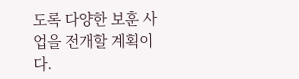도록 다양한 보훈 사업을 전개할 계획이다.